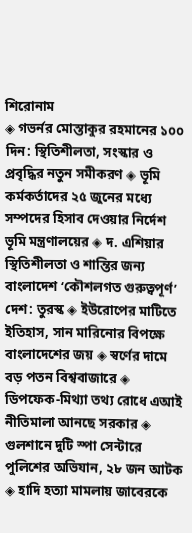শিরোনাম
◈ গভর্নর মোস্তাকুর রহমানের ১০০ দিন: স্থিতিশীলতা, সংস্কার ও প্রবৃদ্ধির নতুন সমীকরণ ◈ ভূমি কর্মকর্তাদের ২৫ জুনের মধ্যে সম্পদের হিসাব দেওয়ার নির্দেশ ভূমি মন্ত্রণালয়ের ◈ দ. এশিয়ার স্থিতিশীলতা ও শান্তির জন্য বাংলাদেশ ‘কৌশলগত গুরুত্বপূর্ণ’ দেশ: তুরস্ক ◈ ইউরোপের মাটিতে ইতিহাস, সান মারিনোর বিপক্ষে বাংলাদেশের জয় ◈ স্বর্ণের দামে বড় পতন বিশ্ববাজারে ◈ ডিপফেক-মিথ্যা তথ্য রোধে এআই নীতিমালা আনছে সরকার ◈ গুলশানে দুটি স্পা সেন্টারে পুলিশের অভিযান, ২৮ জন আটক ◈ হাদি হত্যা মামলায় জাবেরকে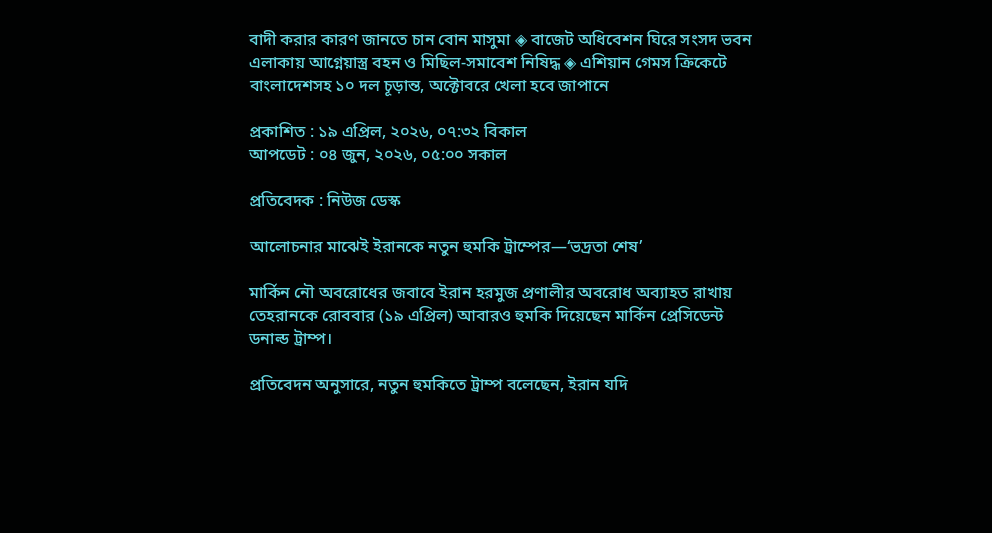বাদী করার কারণ জানতে চান বোন মাসুমা ◈ বাজেট অধিবেশন ঘিরে সংসদ ভবন এলাকায় আগ্নেয়াস্ত্র বহন ও মিছিল-সমাবেশ নিষিদ্ধ ◈ এশিয়ান গেমস ক্রিকে‌টে বাংলা‌দেশসহ ১০ দল চূড়ান্ত, অ‌ক্টোব‌রে খেলা হ‌বে জাপা‌নে

প্রকাশিত : ১৯ এপ্রিল, ২০২৬, ০৭:৩২ বিকাল
আপডেট : ০৪ জুন, ২০২৬, ০৫:০০ সকাল

প্রতিবেদক : নিউজ ডেস্ক

আলোচনার মাঝেই ইরানকে নতুন হুমকি ট্রাম্পের—‘ভদ্রতা শেষ’

মার্কিন নৌ অবরোধের জবাবে ইরান হরমুজ প্রণালীর অবরোধ অব্যাহত রাখায় তেহরানকে রোববার (১৯ এপ্রিল) আবারও হুমকি দিয়েছেন মার্কিন প্রেসিডেন্ট ডনাল্ড ট্রাম্প।

প্রতিবেদন অনুসারে, নতুন হুমকিতে ট্রাম্প বলেছেন, ইরান যদি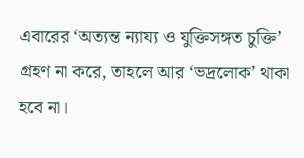এবারের ‘অত্যন্ত ন্যায্য ও যুক্তিসঙ্গত চুক্তি’ গ্রহণ না করে, তাহলে আর ‘ভদ্রলোক’ থাকা হবে না।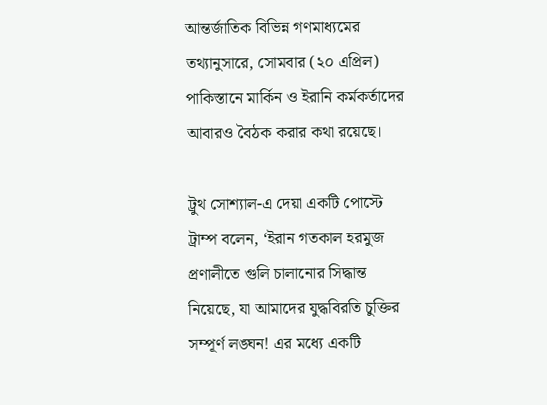আন্তর্জাতিক বিভিন্ন গণমাধ্যমের তথ্যানুসারে, সোমবার (২০ এপ্রিল) পাকিস্তানে মার্কিন ও ইরানি কর্মকর্তাদের আবারও বৈঠক করার কথা রয়েছে।

ট্রুথ সোশ্যাল-এ দেয়া একটি পোস্টে ট্রাম্প বলেন, ‘ইরান গতকাল হরমুজ প্রণালীতে গুলি চালানোর সিদ্ধান্ত নিয়েছে, যা আমাদের যুদ্ধবিরতি চুক্তির সম্পূর্ণ লঙ্ঘন! এর মধ্যে একটি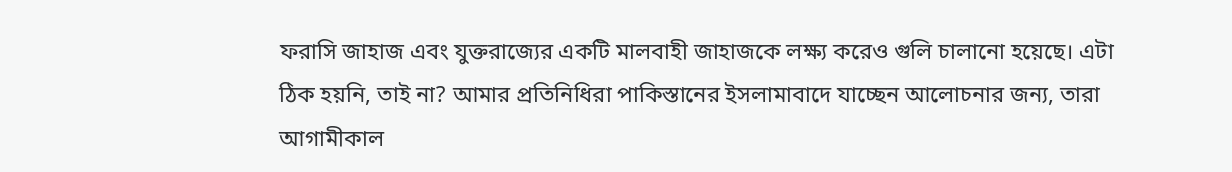ফরাসি জাহাজ এবং যুক্তরাজ্যের একটি মালবাহী জাহাজকে লক্ষ্য করেও গুলি চালানো হয়েছে। এটা ঠিক হয়নি, তাই না? আমার প্রতিনিধিরা পাকিস্তানের ইসলামাবাদে যাচ্ছেন আলোচনার জন্য, তারা আগামীকাল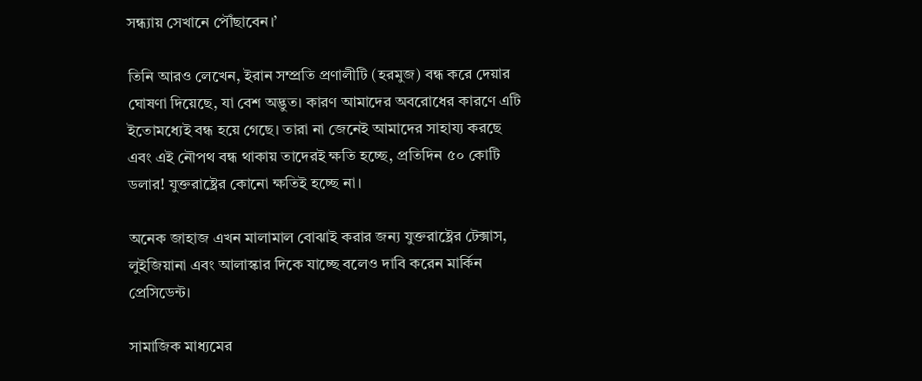সন্ধ্যায় সেখানে পৌঁছাবেন।’

তিনি আরও লেখেন, ইরান সম্প্রতি প্রণালীটি (হরমুজ) বন্ধ করে দেয়ার ঘোষণা দিয়েছে, যা বেশ অদ্ভুত। কারণ আমাদের অবরোধের কারণে এটি ইতোমধ্যেই বন্ধ হয়ে গেছে। তারা না জেনেই আমাদের সাহায্য করছে এবং এই নৌপথ বন্ধ থাকায় তাদেরই ক্ষতি হচ্ছে, প্রতিদিন ৫০ কোটি ডলার! যুক্তরাষ্ট্রের কোনো ক্ষতিই হচ্ছে না।

অনেক জাহাজ এখন মালামাল বোঝাই করার জন্য যুক্তরাষ্ট্রের টেক্সাস, লুইজিয়ানা এবং আলাস্কার দিকে যাচ্ছে বলেও দাবি করেন মার্কিন প্রেসিডেন্ট।

সামাজিক মাধ্যমের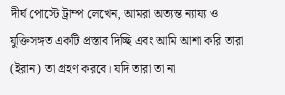দীর্ঘ পোস্টে ট্রাম্প লেখেন, আমরা অত্যন্ত ন্যায্য ও যুক্তিসঙ্গত একটি প্রস্তাব দিচ্ছি এবং আমি আশা করি তারা (ইরান) তা গ্রহণ করবে। যদি তারা তা না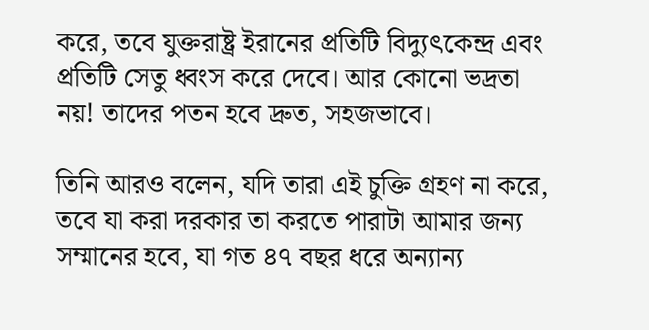করে, তবে যুক্তরাষ্ট্র ইরানের প্রতিটি বিদ্যুৎকেন্দ্র এবং প্রতিটি সেতু ধ্বংস করে দেবে। আর কোনো ভদ্রতা নয়! তাদের পতন হবে দ্রুত, সহজভাবে।

তিনি আরও বলেন, যদি তারা এই চুক্তি গ্রহণ না করে, তবে যা করা দরকার তা করতে পারাটা আমার জন্য সম্মানের হবে, যা গত ৪৭ বছর ধরে অন্যান্য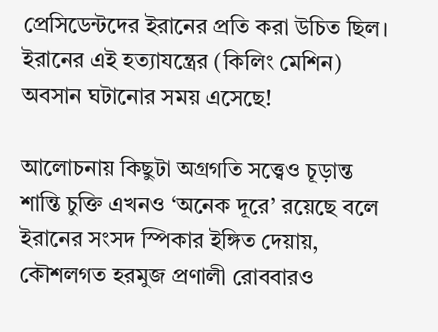প্রেসিডেন্টদের ইরানের প্রতি করা উচিত ছিল। ইরানের এই হত্যাযন্ত্রের (কিলিং মেশিন) অবসান ঘটানোর সময় এসেছে!

আলোচনায় কিছুটা অগ্রগতি সত্ত্বেও চূড়ান্ত শান্তি চুক্তি এখনও ‘অনেক দূরে’ রয়েছে বলে ইরানের সংসদ স্পিকার ইঙ্গিত দেয়ায়, কৌশলগত হরমুজ প্রণালী রোববারও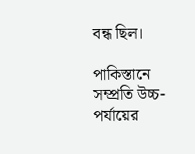বন্ধ ছিল।

পাকিস্তানে সম্প্রতি উচ্চ-পর্যায়ের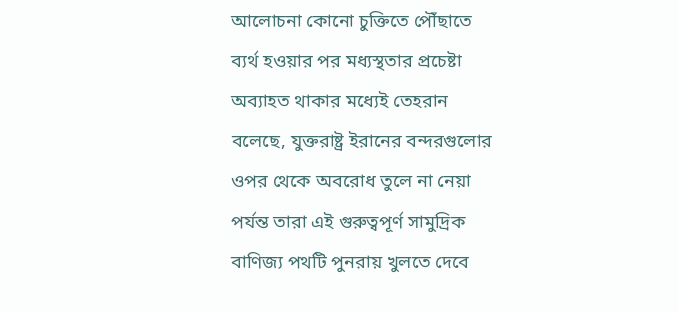আলোচনা কোনো চুক্তিতে পৌঁছাতে ব্যর্থ হওয়ার পর মধ্যস্থতার প্রচেষ্টা অব্যাহত থাকার মধ্যেই তেহরান বলেছে, যুক্তরাষ্ট্র ইরানের বন্দরগুলোর ওপর থেকে অবরোধ তুলে না নেয়া পর্যন্ত তারা এই গুরুত্বপূর্ণ সামুদ্রিক বাণিজ্য পথটি পুনরায় খুলতে দেবে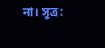না। সূত্র: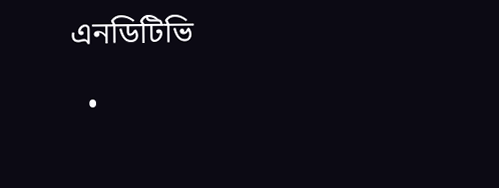এনডিটিভি

  •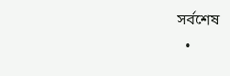সর্বশেষ
  •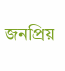জনপ্রিয়